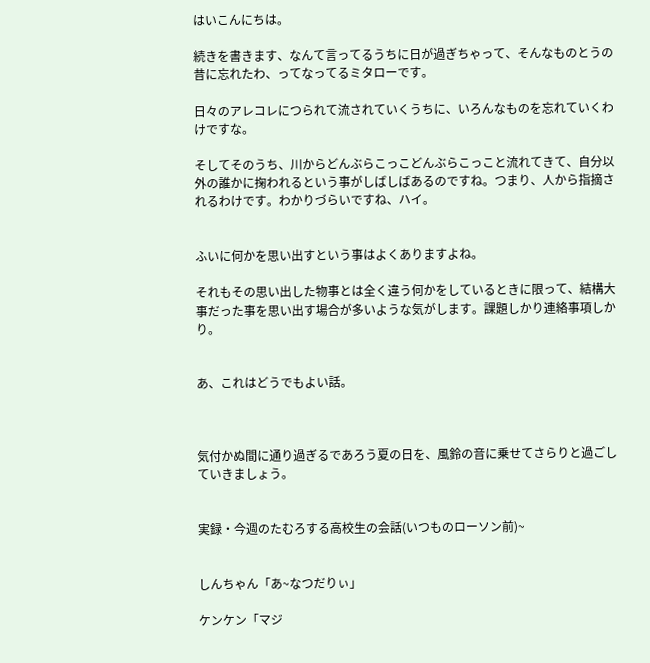はいこんにちは。

続きを書きます、なんて言ってるうちに日が過ぎちゃって、そんなものとうの昔に忘れたわ、ってなってるミタローです。

日々のアレコレにつられて流されていくうちに、いろんなものを忘れていくわけですな。

そしてそのうち、川からどんぶらこっこどんぶらこっこと流れてきて、自分以外の誰かに掬われるという事がしばしばあるのですね。つまり、人から指摘されるわけです。わかりづらいですね、ハイ。


ふいに何かを思い出すという事はよくありますよね。

それもその思い出した物事とは全く違う何かをしているときに限って、結構大事だった事を思い出す場合が多いような気がします。課題しかり連絡事項しかり。


あ、これはどうでもよい話。



気付かぬ間に通り過ぎるであろう夏の日を、風鈴の音に乗せてさらりと過ごしていきましょう。


実録・今週のたむろする高校生の会話(いつものローソン前)~


しんちゃん「あ~なつだりぃ」

ケンケン「マジ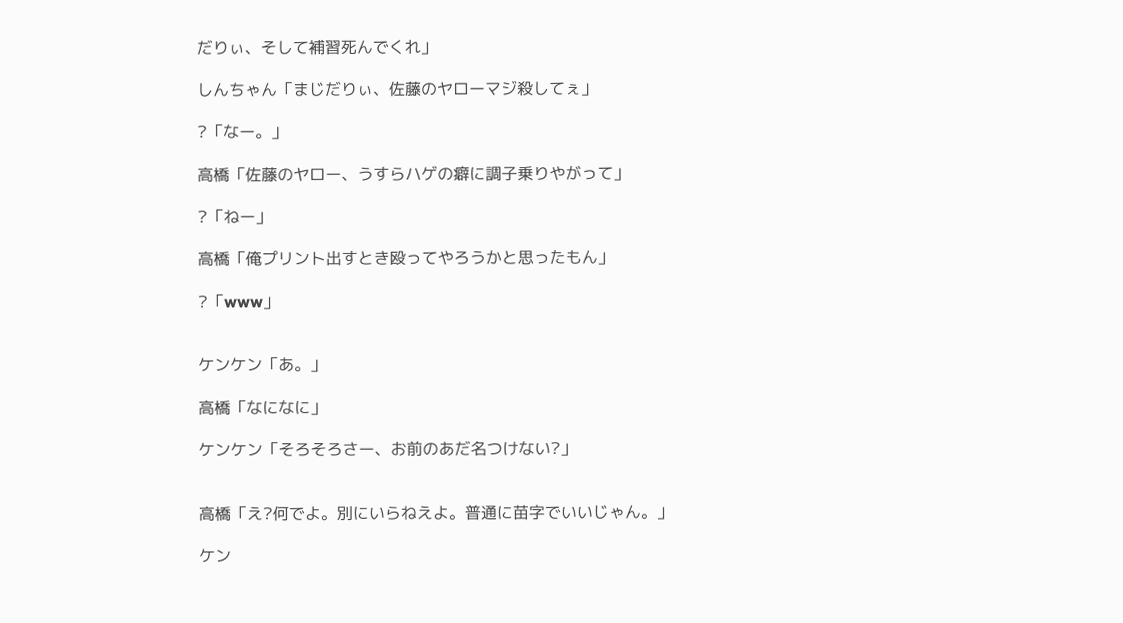だりぃ、そして補習死んでくれ」

しんちゃん「まじだりぃ、佐藤のヤローマジ殺してぇ」

?「なー。」

高橋「佐藤のヤロー、うすらハゲの癖に調子乗りやがって」

?「ねー」

高橋「俺プリント出すとき殴ってやろうかと思ったもん」

?「www」


ケンケン「あ。」

高橋「なになに」

ケンケン「そろそろさー、お前のあだ名つけない?」


高橋「え?何でよ。別にいらねえよ。普通に苗字でいいじゃん。」

ケン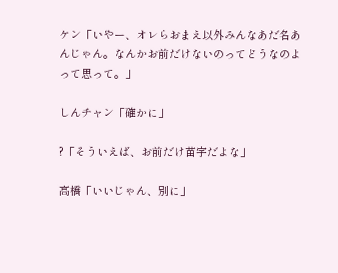ケン「いやー、オレらおまえ以外みんなあだ名あんじゃん。なんかお前だけないのってどうなのよって思って。」

しんチャン「確かに」

?「そういえば、お前だけ苗字だよな」

高橋「いいじゃん、別に」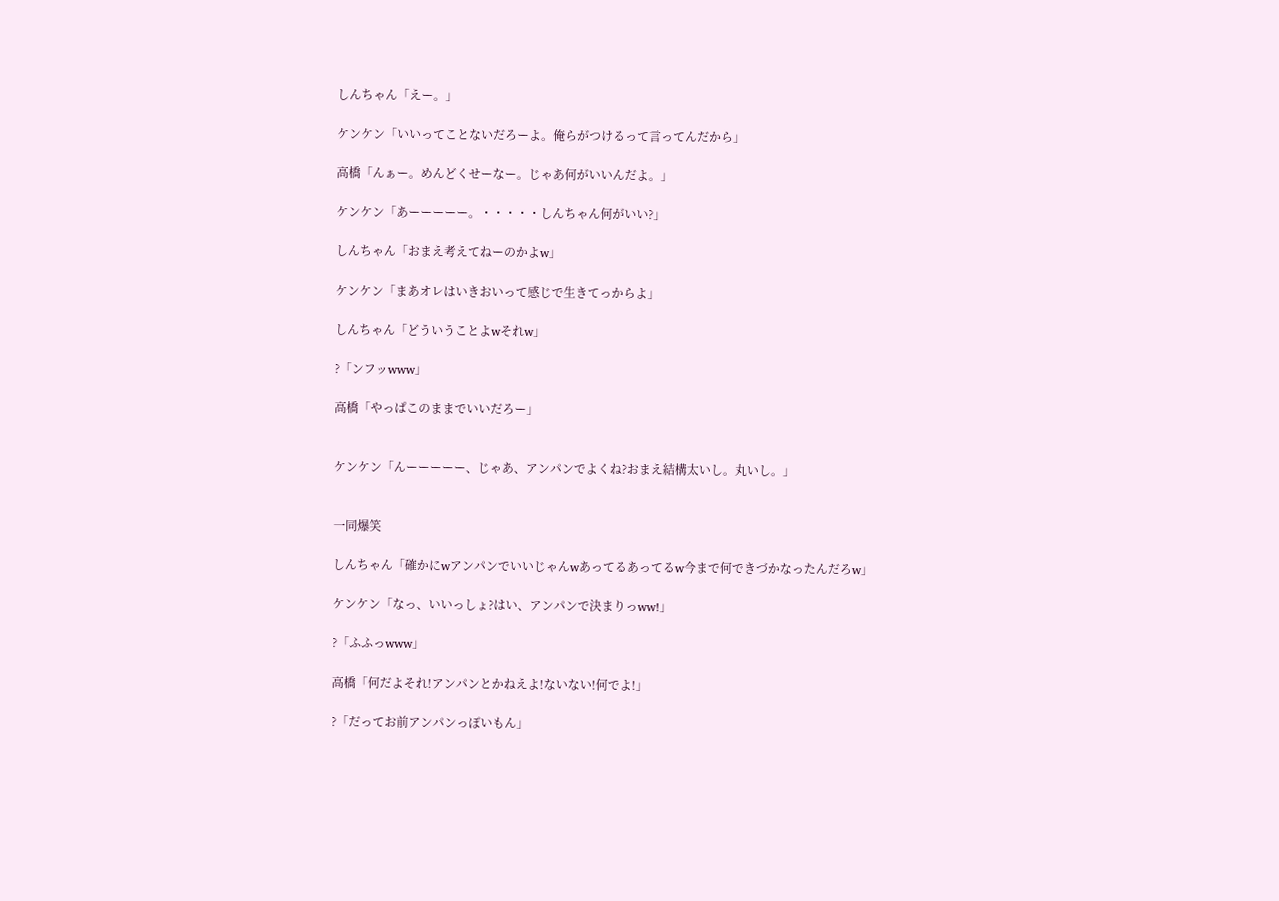しんちゃん「えー。」

ケンケン「いいってことないだろーよ。俺らがつけるって言ってんだから」

高橋「んぁー。めんどくせーなー。じゃあ何がいいんだよ。」

ケンケン「あーーーーー。・・・・・しんちゃん何がいい?」

しんちゃん「おまえ考えてねーのかよw」

ケンケン「まあオレはいきおいって感じで生きてっからよ」

しんちゃん「どういうことよwそれw」

?「ンフッwww」

高橋「やっぱこのままでいいだろー」


ケンケン「んーーーーー、じゃあ、アンパンでよくね?おまえ結構太いし。丸いし。」


一同爆笑

しんちゃん「確かにwアンパンでいいじゃんwあってるあってるw今まで何できづかなったんだろw」

ケンケン「なっ、いいっしょ?はい、アンパンで決まりっww!」

?「ふふっwww」

高橋「何だよそれ!アンパンとかねえよ!ないない!何でよ!」

?「だってお前アンパンっぽいもん」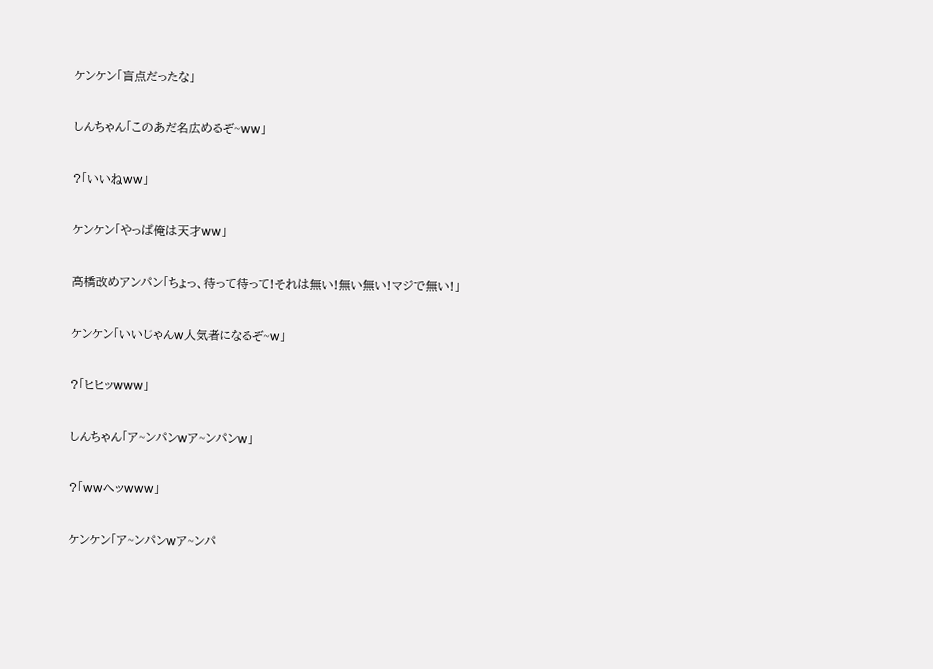ケンケン「盲点だったな」

しんちゃん「このあだ名広めるぞ~ww」

?「いいねww」

ケンケン「やっぱ俺は天才ww」

高橋改めアンパン「ちょっ、待って待って!それは無い!無い無い!マジで無い!」

ケンケン「いいじゃんw人気者になるぞ~w」

?「ヒヒッwww」

しんちゃん「ア~ンパンwア~ンパンw」

?「wwへッwww」

ケンケン「ア~ンパンwア~ンパ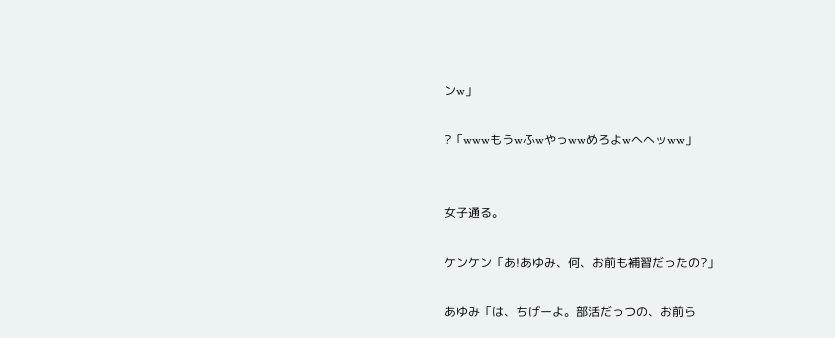ンw」

?「wwwもうwふwやっwwめろよwへへッww」


女子通る。

ケンケン「あ!あゆみ、何、お前も補習だったの?」

あゆみ「は、ちげーよ。部活だっつの、お前ら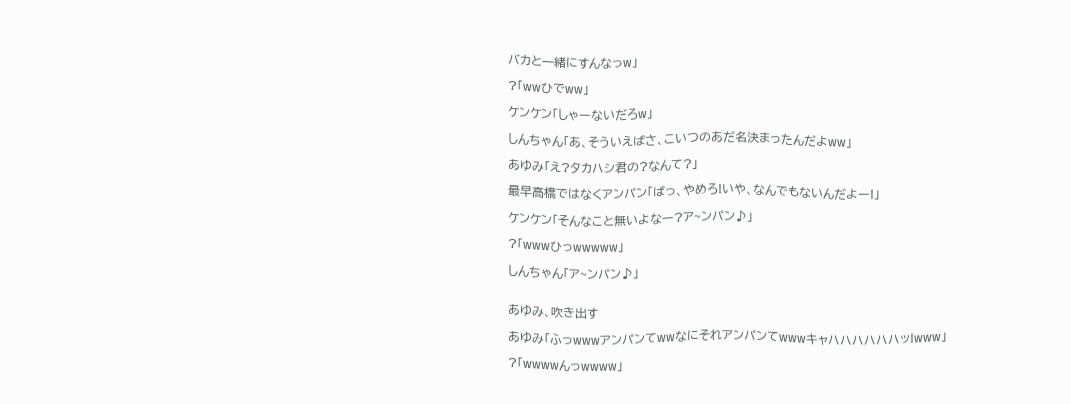バカと一緒にすんなっw」

?「wwひでww」

ケンケン「しゃーないだろw」

しんちゃん「あ、そういえばさ、こいつのあだ名決まったんだよww」

あゆみ「え?タカハシ君の?なんて?」

最早高橋ではなくアンパン「ばっ、やめろ!いや、なんでもないんだよー!」

ケンケン「そんなこと無いよなー?ア~ンパン♪」

?「wwwひっwwwww」

しんちゃん「ア~ンパン♪」


あゆみ、吹き出す

あゆみ「ふっwwwアンパンてwwなにそれアンパンてwwwキャハハハハハハッ!www」

?「wwwwんっwwww」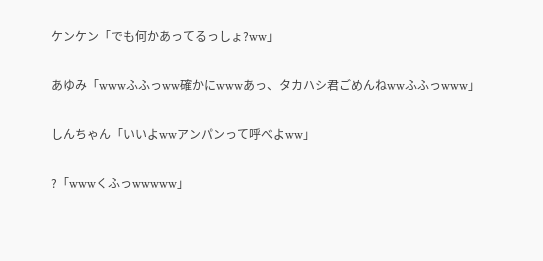ケンケン「でも何かあってるっしょ?ww」

あゆみ「wwwふふっww確かにwwwあっ、タカハシ君ごめんねwwふふっwww」

しんちゃん「いいよwwアンパンって呼べよww」

?「wwwくふっwwwww」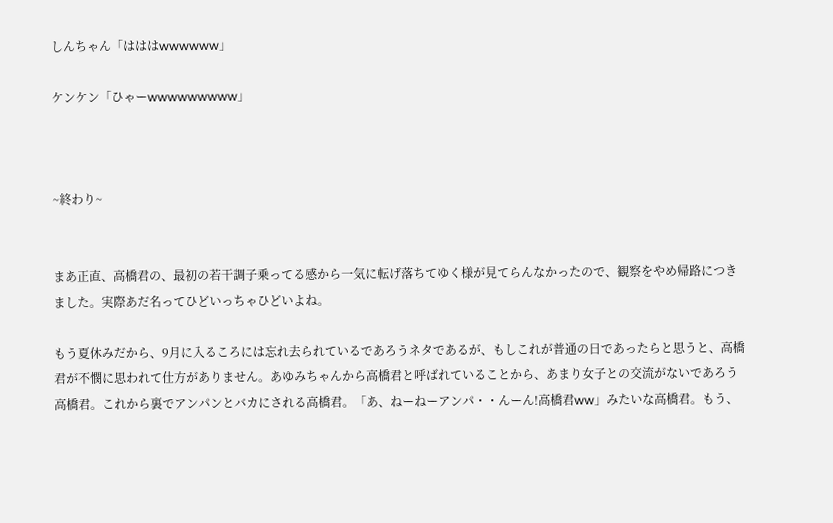しんちゃん「はははwwwwww」

ケンケン「ひゃーwwwwwwwww」



~終わり~


まあ正直、高橋君の、最初の若干調子乗ってる感から一気に転げ落ちてゆく様が見てらんなかったので、観察をやめ帰路につきました。実際あだ名ってひどいっちゃひどいよね。

もう夏休みだから、9月に入るころには忘れ去られているであろうネタであるが、もしこれが普通の日であったらと思うと、高橋君が不憫に思われて仕方がありません。あゆみちゃんから高橋君と呼ばれていることから、あまり女子との交流がないであろう高橋君。これから裏でアンパンとバカにされる高橋君。「あ、ねーねーアンパ・・んーん!高橋君ww」みたいな高橋君。もう、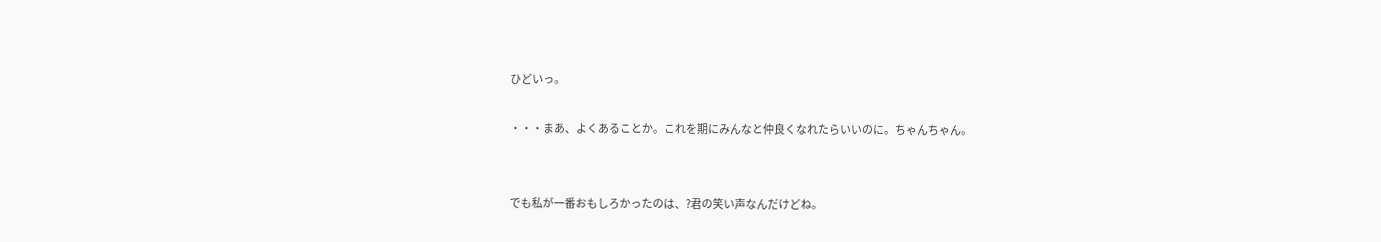ひどいっ。

・・・まあ、よくあることか。これを期にみんなと仲良くなれたらいいのに。ちゃんちゃん。


でも私が一番おもしろかったのは、?君の笑い声なんだけどね。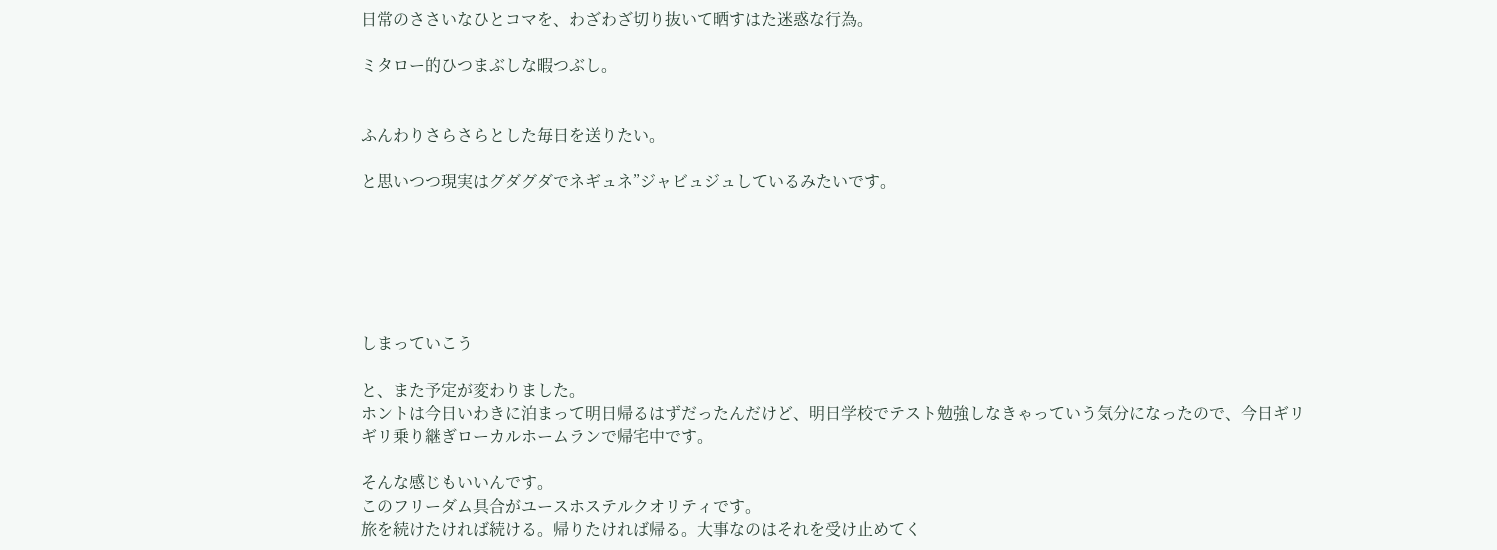日常のささいなひとコマを、わざわざ切り抜いて晒すはた迷惑な行為。

ミタロー的ひつまぶしな暇つぶし。


ふんわりさらさらとした毎日を送りたい。

と思いつつ現実はグダグダでネギュネ”ジャビュジュしているみたいです。






しまっていこう

と、また予定が変わりました。
ホントは今日いわきに泊まって明日帰るはずだったんだけど、明日学校でテスト勉強しなきゃっていう気分になったので、今日ギリギリ乗り継ぎローカルホームランで帰宅中です。

そんな感じもいいんです。
このフリーダム具合がユースホステルクオリティです。
旅を続けたければ続ける。帰りたければ帰る。大事なのはそれを受け止めてく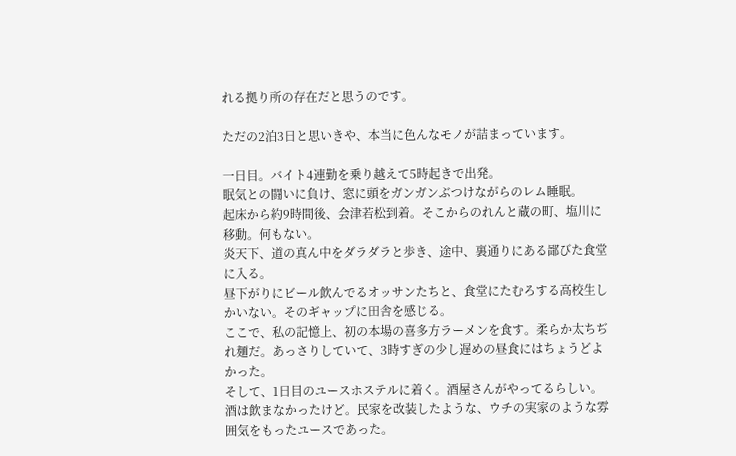れる拠り所の存在だと思うのです。

ただの2泊3日と思いきや、本当に色んなモノが詰まっています。

一日目。バイト4連勤を乗り越えて5時起きで出発。
眠気との闘いに負け、窓に頭をガンガンぶつけながらのレム睡眠。
起床から約9時間後、会津若松到着。そこからのれんと蔵の町、塩川に移動。何もない。
炎天下、道の真ん中をダラダラと歩き、途中、裏通りにある鄙びた食堂に入る。
昼下がりにビール飲んでるオッサンたちと、食堂にたむろする高校生しかいない。そのギャップに田舎を感じる。
ここで、私の記憶上、初の本場の喜多方ラーメンを食す。柔らか太ちぢれ麺だ。あっさりしていて、3時すぎの少し遅めの昼食にはちょうどよかった。
そして、1日目のユースホステルに着く。酒屋さんがやってるらしい。酒は飲まなかったけど。民家を改装したような、ウチの実家のような雰囲気をもったユースであった。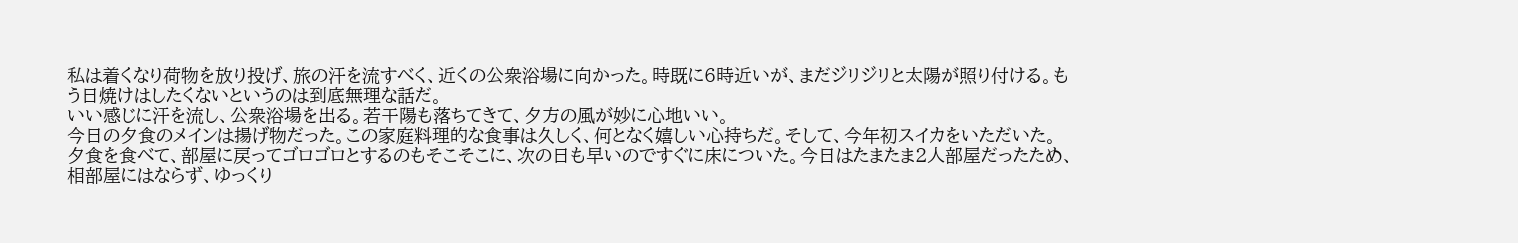私は着くなり荷物を放り投げ、旅の汗を流すべく、近くの公衆浴場に向かった。時既に6時近いが、まだジリジリと太陽が照り付ける。もう日焼けはしたくないというのは到底無理な話だ。
いい感じに汗を流し、公衆浴場を出る。若干陽も落ちてきて、夕方の風が妙に心地いい。
今日の夕食のメインは揚げ物だった。この家庭料理的な食事は久しく、何となく嬉しい心持ちだ。そして、今年初スイカをいただいた。
夕食を食べて、部屋に戻ってゴロゴロとするのもそこそこに、次の日も早いのですぐに床についた。今日はたまたま2人部屋だったため、相部屋にはならず、ゆっくり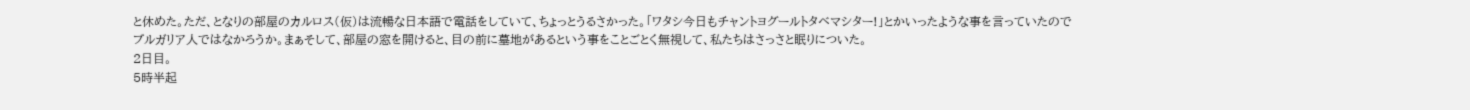と休めた。ただ、となりの部屋のカルロス(仮)は流暢な日本語で電話をしていて、ちょっとうるさかった。「ワタシ今日もチャントヨグールトタベマシター!」とかいったような事を言っていたのでブルガリア人ではなかろうか。まぁそして、部屋の窓を開けると、目の前に墓地があるという事をことごとく無視して、私たちはさっさと眠りについた。
2日目。
5時半起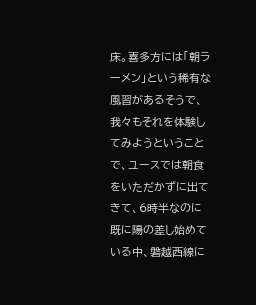床。喜多方には「朝ラーメン」という稀有な風習があるそうで、我々もそれを体験してみようということで、ユースでは朝食をいただかずに出てきて、6時半なのに既に陽の差し始めている中、磐越西線に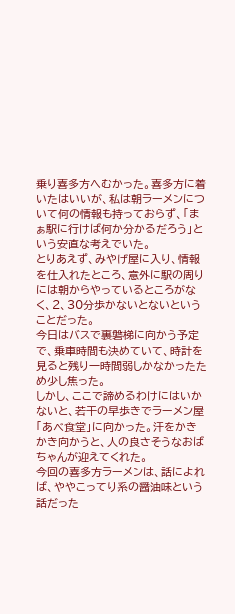乗り喜多方へむかった。喜多方に着いたはいいが、私は朝ラーメンについて何の情報も持っておらず、「まぁ駅に行けば何か分かるだろう」という安直な考えでいた。
とりあえず、みやげ屋に入り、情報を仕入れたところ、意外に駅の周りには朝からやっているところがなく、2、30分歩かないとないということだった。
今日はバスで裏磐梯に向かう予定で、乗車時間も決めていて、時計を見ると残り一時間弱しかなかったため少し焦った。
しかし、ここで諦めるわけにはいかないと、若干の早歩きでラーメン屋「あべ食堂」に向かった。汗をかきかき向かうと、人の良さそうなおばちゃんが迎えてくれた。
今回の喜多方ラーメンは、話によれば、ややこってり系の醤油味という話だった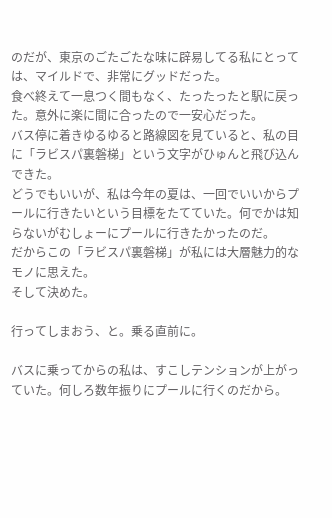のだが、東京のごたごたな味に辟易してる私にとっては、マイルドで、非常にグッドだった。
食べ終えて一息つく間もなく、たったったと駅に戻った。意外に楽に間に合ったので一安心だった。
バス停に着きゆるゆると路線図を見ていると、私の目に「ラビスパ裏磐梯」という文字がひゅんと飛び込んできた。
どうでもいいが、私は今年の夏は、一回でいいからプールに行きたいという目標をたてていた。何でかは知らないがむしょーにプールに行きたかったのだ。
だからこの「ラビスパ裏磐梯」が私には大層魅力的なモノに思えた。
そして決めた。

行ってしまおう、と。乗る直前に。

バスに乗ってからの私は、すこしテンションが上がっていた。何しろ数年振りにプールに行くのだから。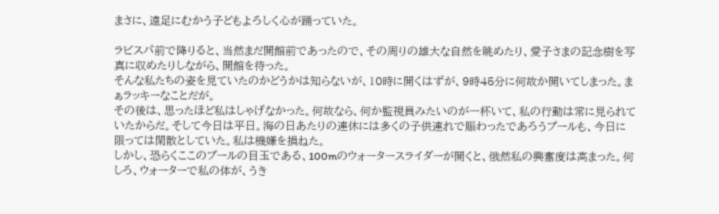まさに、遠足にむかう子どもよろしく心が踊っていた。

ラビスパ前で降りると、当然まだ開館前であったので、その周りの雄大な自然を眺めたり、愛子さまの記念樹を写真に収めたりしながら、開館を待った。
そんな私たちの姿を見ていたのかどうかは知らないが、10時に開くはずが、9時45分に何故か開いてしまった。まぁラッキーなことだが。
その後は、思ったほど私はしゃげなかった。何故なら、何か監視員みたいのが一杯いて、私の行動は常に見られていたからだ。そして今日は平日。海の日あたりの連休には多くの子供連れで賑わったであろうプールも、今日に限っては閑散としていた。私は機嫌を損ねた。
しかし、恐らくここのプールの目玉である、100mのウォータースライダーが開くと、俄然私の興奮度は高まった。何しろ、ウォーターで私の体が、うき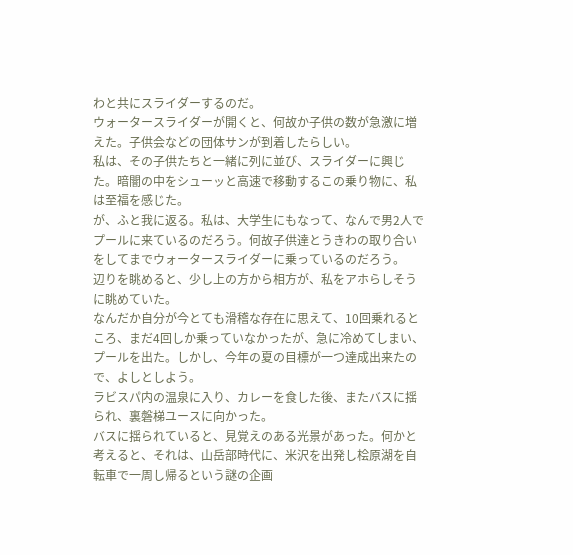わと共にスライダーするのだ。
ウォータースライダーが開くと、何故か子供の数が急激に増えた。子供会などの団体サンが到着したらしい。
私は、その子供たちと一緒に列に並び、スライダーに興じた。暗闇の中をシューッと高速で移動するこの乗り物に、私は至福を感じた。
が、ふと我に返る。私は、大学生にもなって、なんで男2人でプールに来ているのだろう。何故子供達とうきわの取り合いをしてまでウォータースライダーに乗っているのだろう。
辺りを眺めると、少し上の方から相方が、私をアホらしそうに眺めていた。
なんだか自分が今とても滑稽な存在に思えて、10回乗れるところ、まだ4回しか乗っていなかったが、急に冷めてしまい、プールを出た。しかし、今年の夏の目標が一つ達成出来たので、よしとしよう。
ラビスパ内の温泉に入り、カレーを食した後、またバスに揺られ、裏磐梯ユースに向かった。
バスに揺られていると、見覚えのある光景があった。何かと考えると、それは、山岳部時代に、米沢を出発し桧原湖を自転車で一周し帰るという謎の企画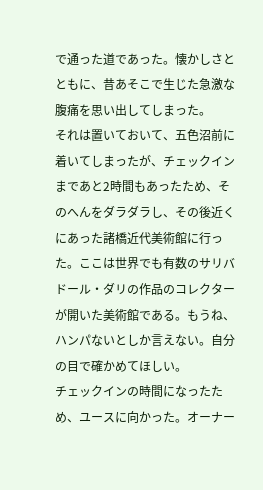で通った道であった。懐かしさとともに、昔あそこで生じた急激な腹痛を思い出してしまった。
それは置いておいて、五色沼前に着いてしまったが、チェックインまであと2時間もあったため、そのへんをダラダラし、その後近くにあった諸橋近代美術館に行った。ここは世界でも有数のサリバドール・ダリの作品のコレクターが開いた美術館である。もうね、ハンパないとしか言えない。自分の目で確かめてほしい。
チェックインの時間になったため、ユースに向かった。オーナー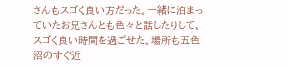さんもスゴく良い方だった。一緒に泊まっていたお兄さんとも色々と話したりして、スゴく良い時間を過ごせた。場所も五色沼のすぐ近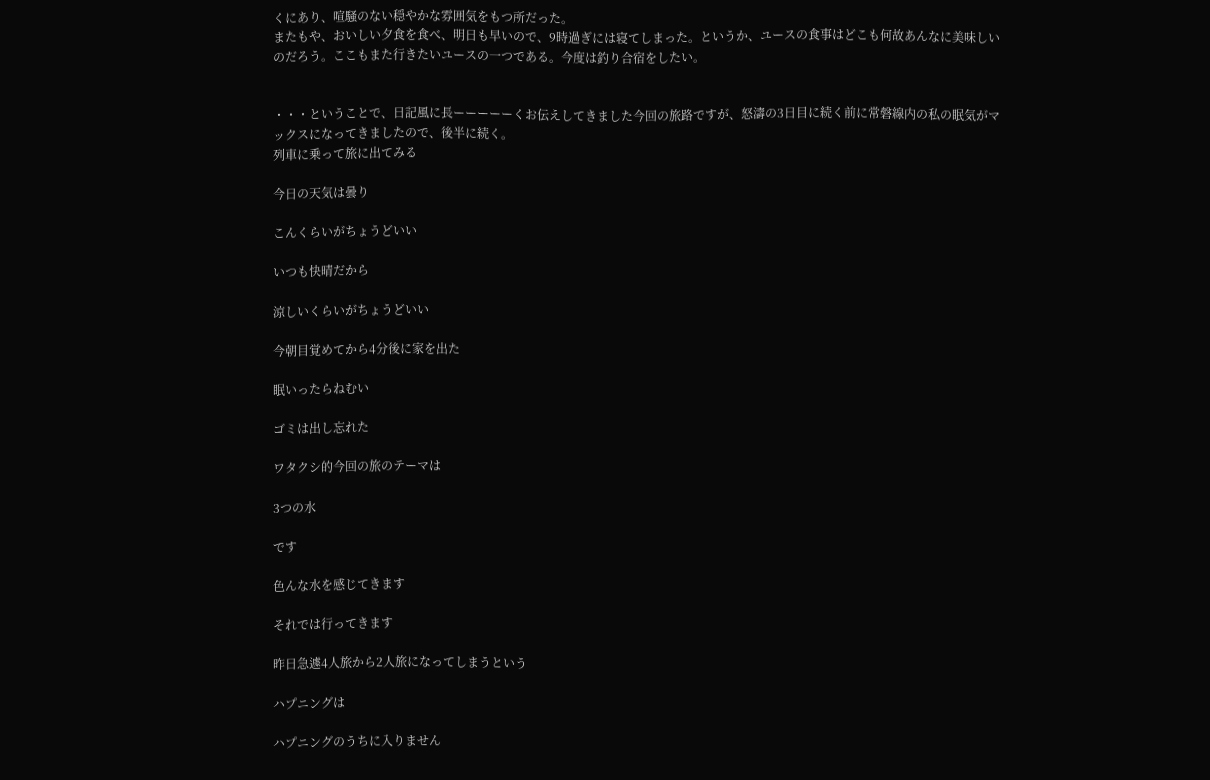くにあり、喧騒のない穏やかな雰囲気をもつ所だった。
またもや、おいしい夕食を食べ、明日も早いので、9時過ぎには寝てしまった。というか、ユースの食事はどこも何故あんなに美味しいのだろう。ここもまた行きたいユースの一つである。今度は釣り合宿をしたい。


・・・ということで、日記風に長ーーーーーくお伝えしてきました今回の旅路ですが、怒濤の3日目に続く前に常磐線内の私の眠気がマックスになってきましたので、後半に続く。
列車に乗って旅に出てみる

今日の天気は曇り

こんくらいがちょうどいい

いつも快晴だから

涼しいくらいがちょうどいい

今朝目覚めてから4分後に家を出た

眠いったらねむい

ゴミは出し忘れた

ワタクシ的今回の旅のテーマは

3つの水

です

色んな水を感じてきます

それでは行ってきます

昨日急遽4人旅から2人旅になってしまうという

ハプニングは

ハプニングのうちに入りません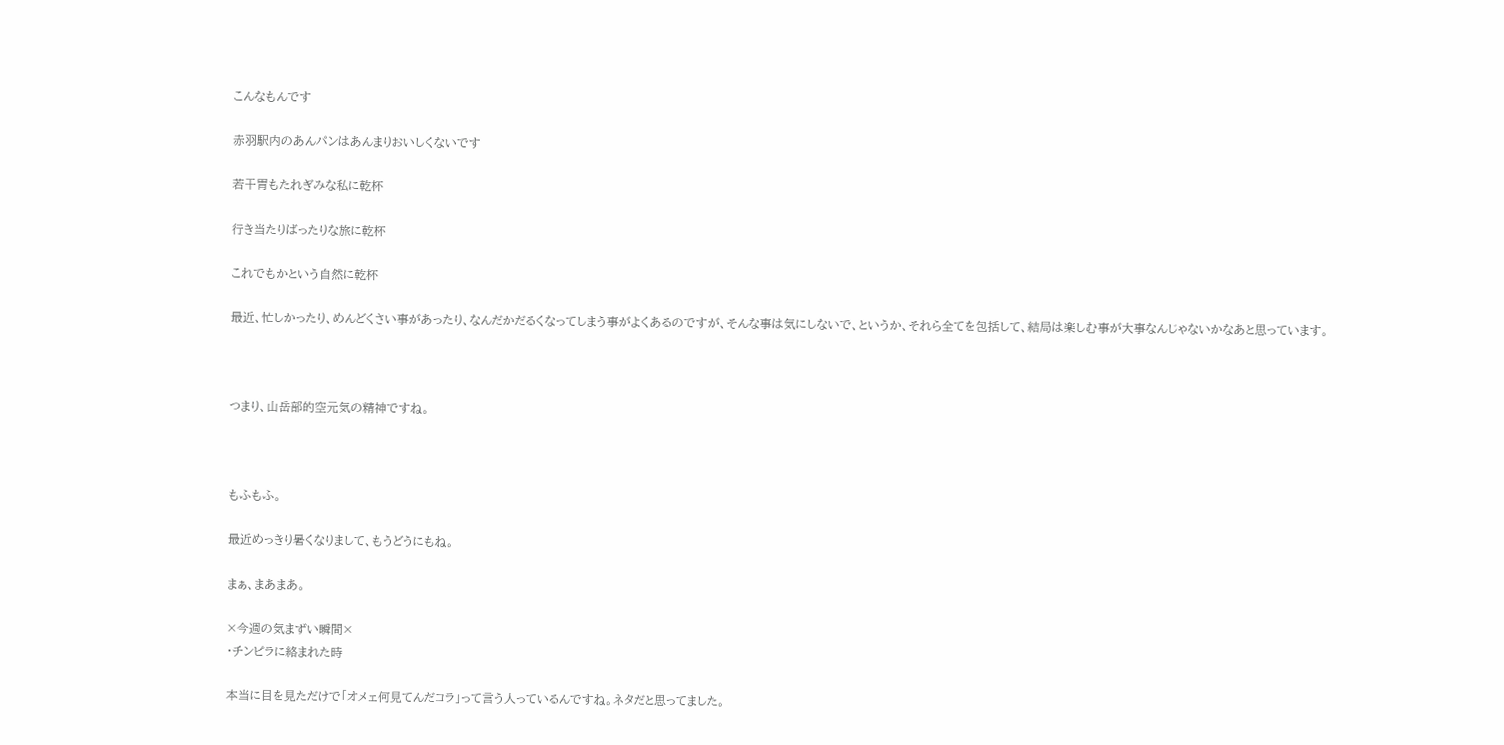こんなもんです

赤羽駅内のあんパンはあんまりおいしくないです

若干胃もたれぎみな私に乾杯

行き当たりばったりな旅に乾杯

これでもかという自然に乾杯

最近、忙しかったり、めんどくさい事があったり、なんだかだるくなってしまう事がよくあるのですが、そんな事は気にしないで、というか、それら全てを包括して、結局は楽しむ事が大事なんじゃないかなあと思っています。



つまり、山岳部的空元気の精神ですね。



もふもふ。

最近めっきり暑くなりまして、もうどうにもね。

まぁ、まあまあ。

×今週の気まずい瞬間×
・チンピラに絡まれた時

本当に目を見ただけで「オメェ何見てんだコラ」って言う人っているんですね。ネタだと思ってました。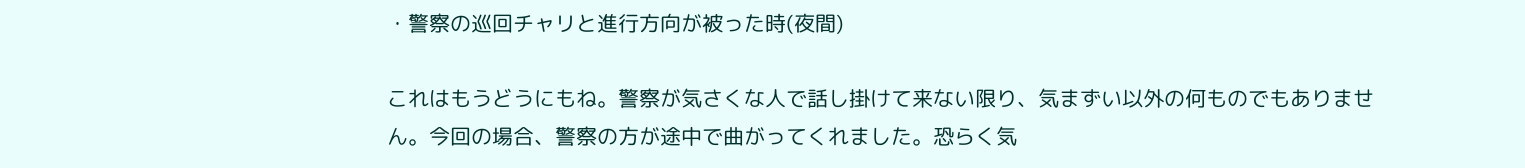・警察の巡回チャリと進行方向が被った時(夜間)

これはもうどうにもね。警察が気さくな人で話し掛けて来ない限り、気まずい以外の何ものでもありません。今回の場合、警察の方が途中で曲がってくれました。恐らく気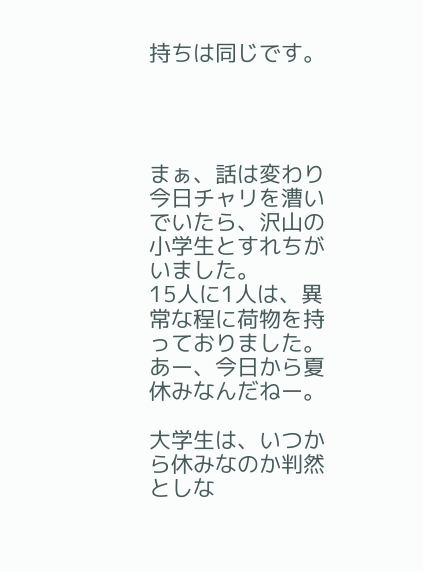持ちは同じです。




まぁ、話は変わり今日チャリを漕いでいたら、沢山の小学生とすれちがいました。
15人に1人は、異常な程に荷物を持っておりました。
あー、今日から夏休みなんだねー。

大学生は、いつから休みなのか判然としな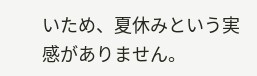いため、夏休みという実感がありません。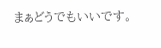まぁどうでもいいです。